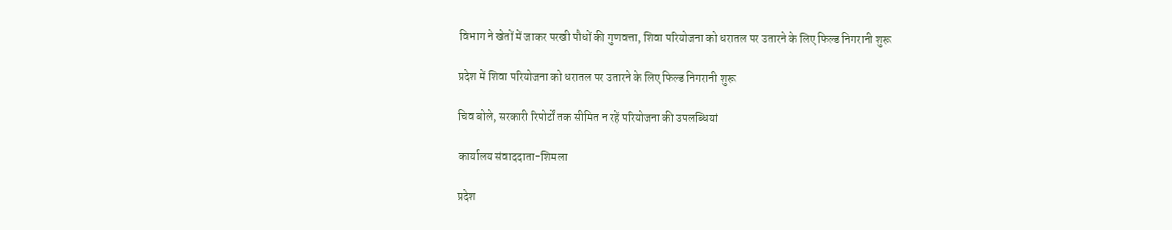विभाग ने खेतों में जाकर परखी पौधों की गुणवत्ता, शिवा परियोजना को धरातल पर उतारने के लिए फिल्ड निगरानी शुरू

प्रदेश में शिवा परियोजना को धरातल पर उतारने के लिए फिल्ड निगरानी शुरू

चिव बोले, सरकारी रिपोर्टों तक सीमित न रहें परियोजना की उपलब्धियां

कार्यालय संवाददाता-शिमला

प्रदेश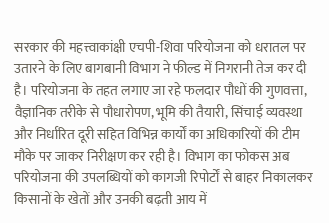सरकार की महत्त्वाकांक्षी एचपी-शिवा परियोजना को धरातल पर उतारने के लिए बागबानी विभाग ने फील्ड में निगरानी तेज कर दी है। परियोजना के तहत लगाए जा रहे फलदार पौधों की गुणवत्ता, वैज्ञानिक तरीके से पौधारोपण, भूमि की तैयारी, सिंचाई व्यवस्था और निर्धारित दूरी सहित विभिन्न कार्यों का अधिकारियों की टीम मौके पर जाकर निरीक्षण कर रही है। विभाग का फोकस अब परियोजना की उपलब्धियों को कागजी रिपोर्टों से बाहर निकालकर किसानों के खेतों और उनकी बढ़ती आय में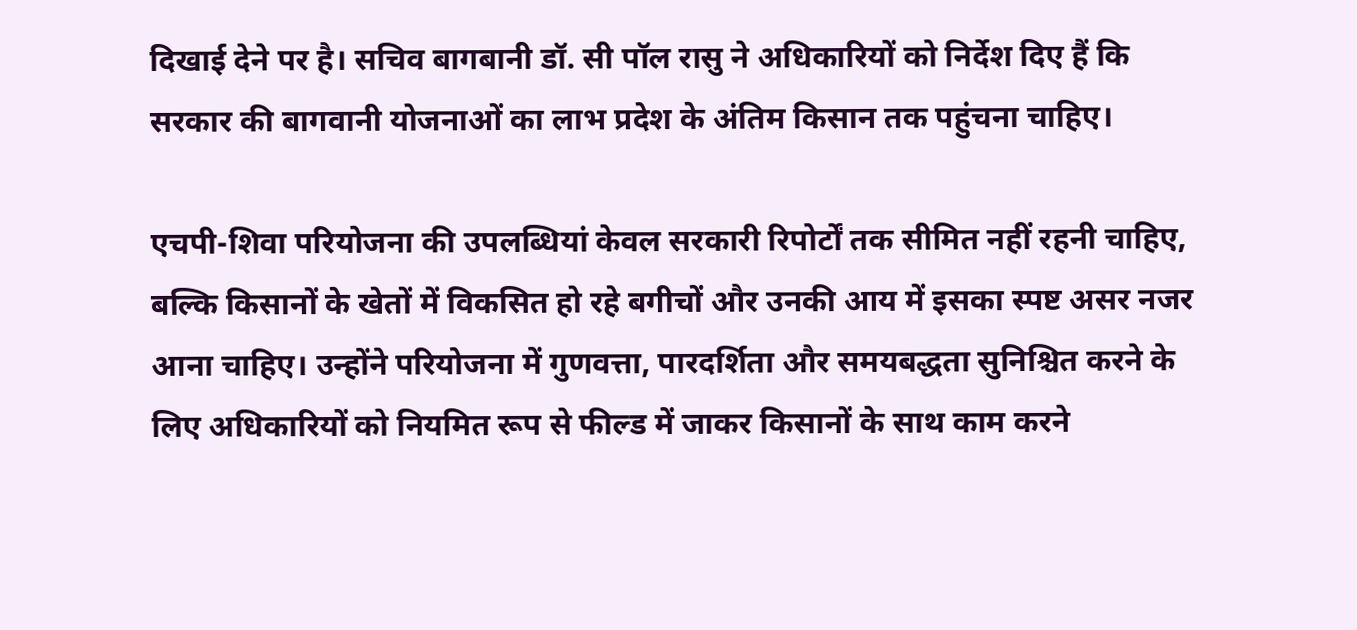दिखाई देने पर है। सचिव बागबानी डॉ. सी पॉल रासु ने अधिकारियों को निर्देश दिए हैं कि सरकार की बागवानी योजनाओं का लाभ प्रदेश के अंतिम किसान तक पहुंचना चाहिए।

एचपी-शिवा परियोजना की उपलब्धियां केवल सरकारी रिपोर्टों तक सीमित नहीं रहनी चाहिए, बल्कि किसानों के खेतों में विकसित हो रहे बगीचों और उनकी आय में इसका स्पष्ट असर नजर आना चाहिए। उन्होंने परियोजना में गुणवत्ता, पारदर्शिता और समयबद्धता सुनिश्चित करने के लिए अधिकारियों को नियमित रूप से फील्ड में जाकर किसानों के साथ काम करने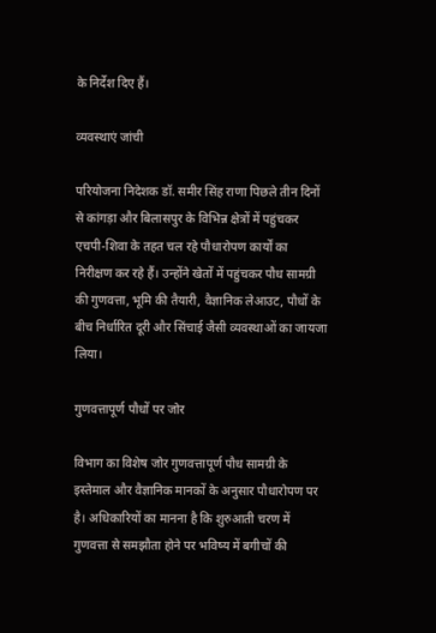के निर्देश दिए हैं।

व्यवस्थाएं जांची

परियोजना निदेशक डॉ. समीर सिंह राणा पिछले तीन दिनों से कांगड़ा और बिलासपुर के विभिन्न क्षेत्रों में पहुंचकर एचपी-शिवा के तहत चल रहे पौधारोपण कार्यों का निरीक्षण कर रहे हैं। उन्होंने खेतों में पहुंचकर पौध सामग्री की गुणवत्ता, भूमि की तैयारी, वैज्ञानिक लेआउट, पौधों के बीच निर्धारित दूरी और सिंचाई जैसी व्यवस्थाओं का जायजा लिया।

गुणवत्तापूर्ण पौधों पर जोर

विभाग का विशेष जोर गुणवत्तापूर्ण पौध सामग्री के इस्तेमाल और वैज्ञानिक मानकों के अनुसार पौधारोपण पर है। अधिकारियों का मानना है कि शुरुआती चरण में गुणवत्ता से समझौता होने पर भविष्य में बगीचों की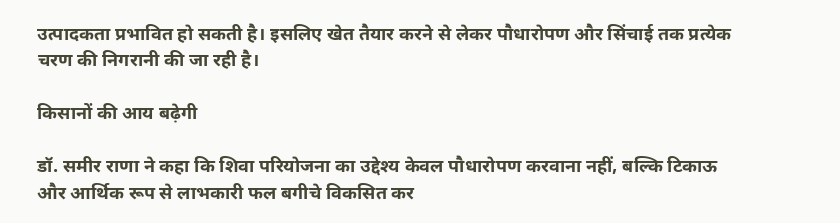उत्पादकता प्रभावित हो सकती है। इसलिए खेत तैयार करने से लेकर पौधारोपण और सिंचाई तक प्रत्येक चरण की निगरानी की जा रही है।

किसानों की आय बढ़ेगी

डॉ. समीर राणा ने कहा कि शिवा परियोजना का उद्देश्य केवल पौधारोपण करवाना नहीं, बल्कि टिकाऊ और आर्थिक रूप से लाभकारी फल बगीचे विकसित कर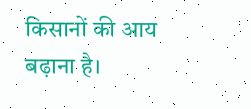किसानों की आय बढ़ाना है।